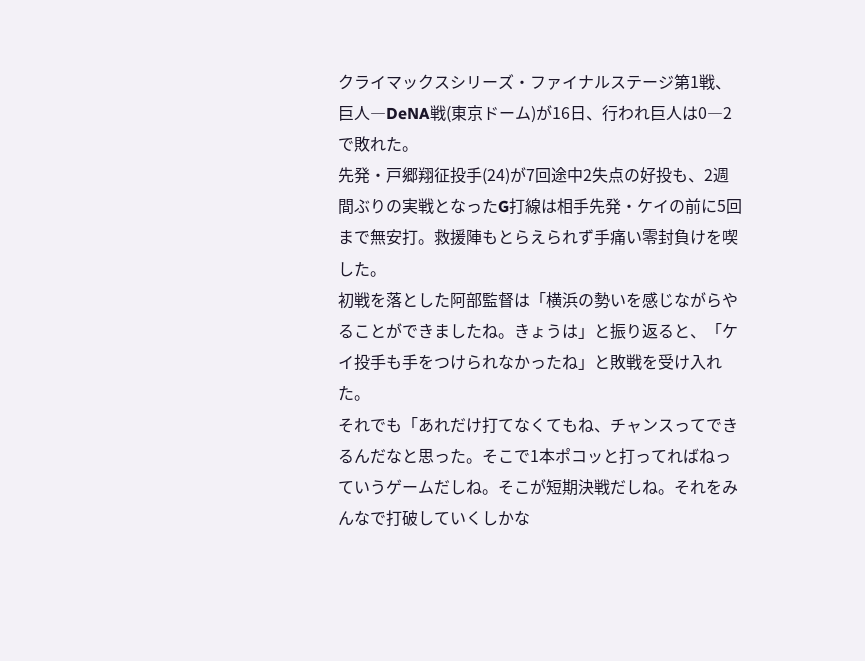クライマックスシリーズ・ファイナルステージ第1戦、巨人―DeNA戦(東京ドーム)が16日、行われ巨人は0―2で敗れた。
先発・戸郷翔征投手(24)が7回途中2失点の好投も、2週間ぶりの実戦となったG打線は相手先発・ケイの前に5回まで無安打。救援陣もとらえられず手痛い零封負けを喫した。
初戦を落とした阿部監督は「横浜の勢いを感じながらやることができましたね。きょうは」と振り返ると、「ケイ投手も手をつけられなかったね」と敗戦を受け入れた。
それでも「あれだけ打てなくてもね、チャンスってできるんだなと思った。そこで1本ポコッと打ってればねっていうゲームだしね。そこが短期決戦だしね。それをみんなで打破していくしかな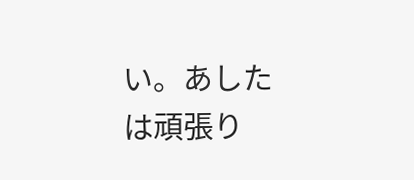い。あしたは頑張り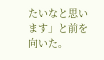たいなと思います」と前を向いた。